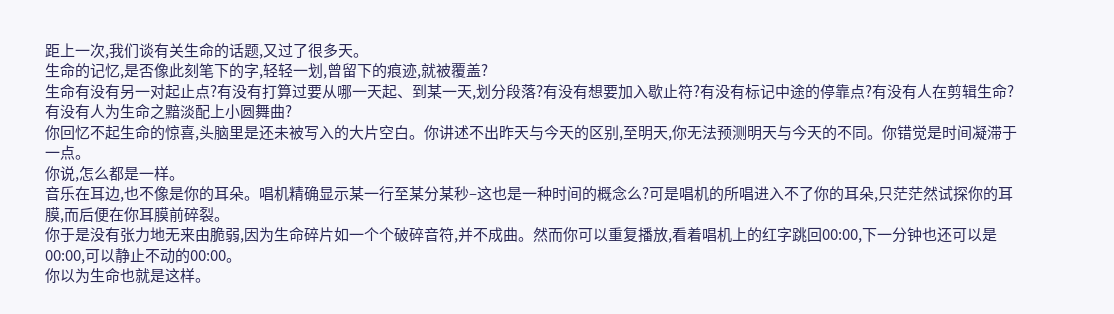距上一次,我们谈有关生命的话题,又过了很多天。
生命的记忆,是否像此刻笔下的字,轻轻一划,曾留下的痕迹,就被覆盖?
生命有没有另一对起止点?有没有打算过要从哪一天起、到某一天,划分段落?有没有想要加入歇止符?有没有标记中途的停靠点?有没有人在剪辑生命?有没有人为生命之黯淡配上小圆舞曲?
你回忆不起生命的惊喜,头脑里是还未被写入的大片空白。你讲述不出昨天与今天的区别,至明天,你无法预测明天与今天的不同。你错觉是时间凝滞于一点。
你说,怎么都是一样。
音乐在耳边,也不像是你的耳朵。唱机精确显示某一行至某分某秒–这也是一种时间的概念么?可是唱机的所唱进入不了你的耳朵,只茫茫然试探你的耳膜,而后便在你耳膜前碎裂。
你于是没有张力地无来由脆弱,因为生命碎片如一个个破碎音符,并不成曲。然而你可以重复播放,看着唱机上的红字跳回00:00,下一分钟也还可以是00:00,可以静止不动的00:00。
你以为生命也就是这样。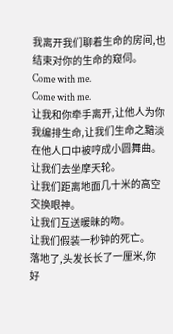我离开我们聊着生命的房间,也结束对你的生命的窥伺。
Come with me.
Come with me.
让我和你牵手离开,让他人为你我编排生命,让我们生命之黯淡在他人口中被哼成小圆舞曲。
让我们去坐摩天轮。
让我们距离地面几十米的高空交换眼神。
让我们互送暖昧的吻。
让我们假装一秒钟的死亡。
落地了,头发长长了一厘米,你好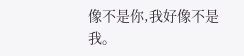像不是你,我好像不是我。